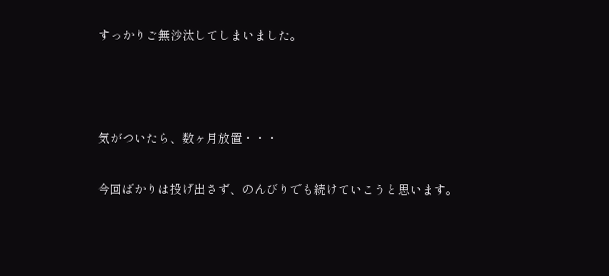すっかりご無沙汰してしまいました。



気がついたら、数ヶ月放置・・・

今回ばかりは投げ出さず、のんびりでも続けていこうと思います。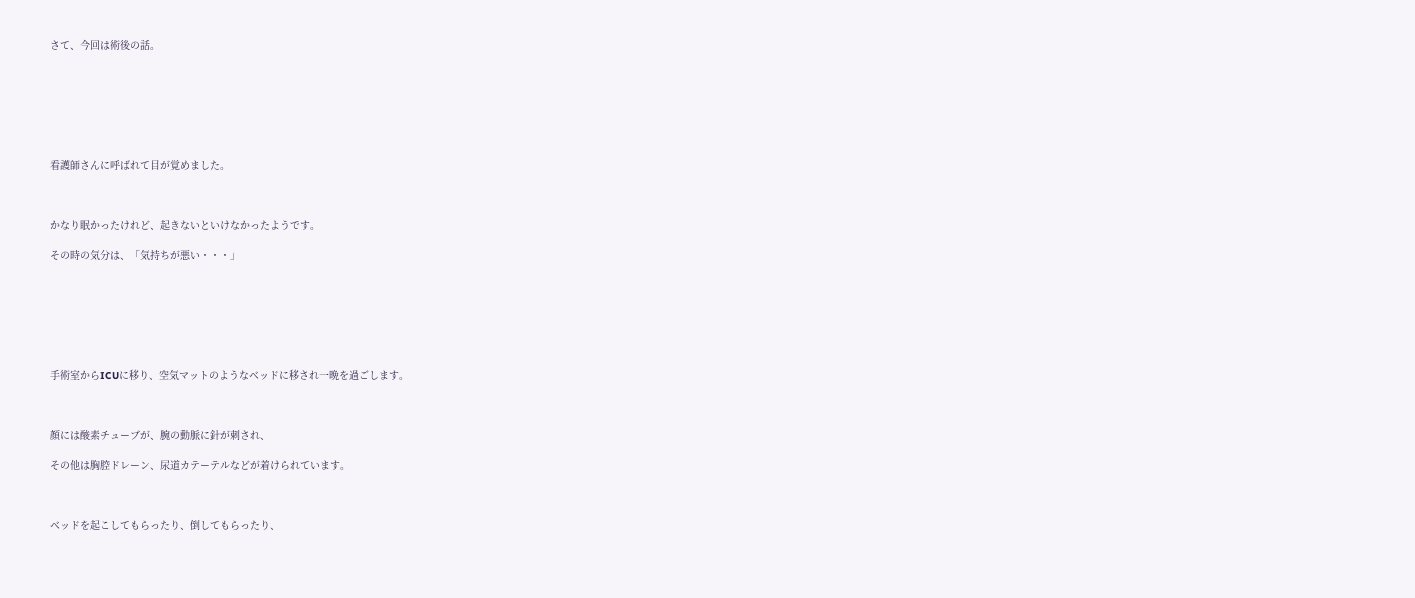さて、今回は術後の話。







看護師さんに呼ばれて目が覚めました。



かなり眠かったけれど、起きないといけなかったようです。

その時の気分は、「気持ちが悪い・・・」







手術室からICUに移り、空気マットのようなベッドに移され一晩を過ごします。



顔には酸素チューブが、腕の動脈に針が刺され、

その他は胸腔ドレーン、尿道カテーテルなどが着けられています。



ベッドを起こしてもらったり、倒してもらったり、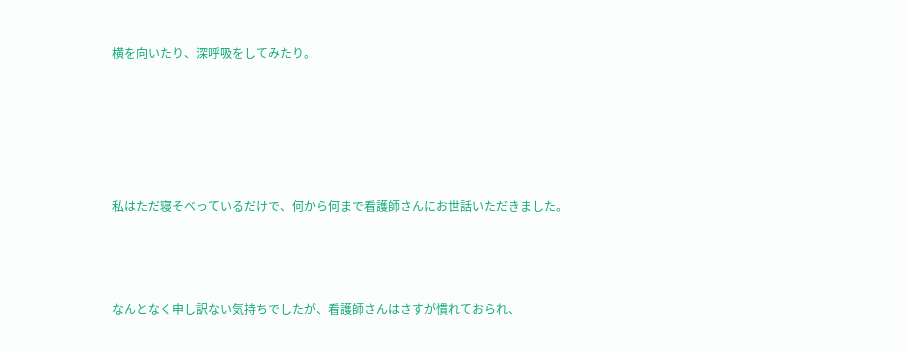横を向いたり、深呼吸をしてみたり。





私はただ寝そべっているだけで、何から何まで看護師さんにお世話いただきました。



なんとなく申し訳ない気持ちでしたが、看護師さんはさすが慣れておられ、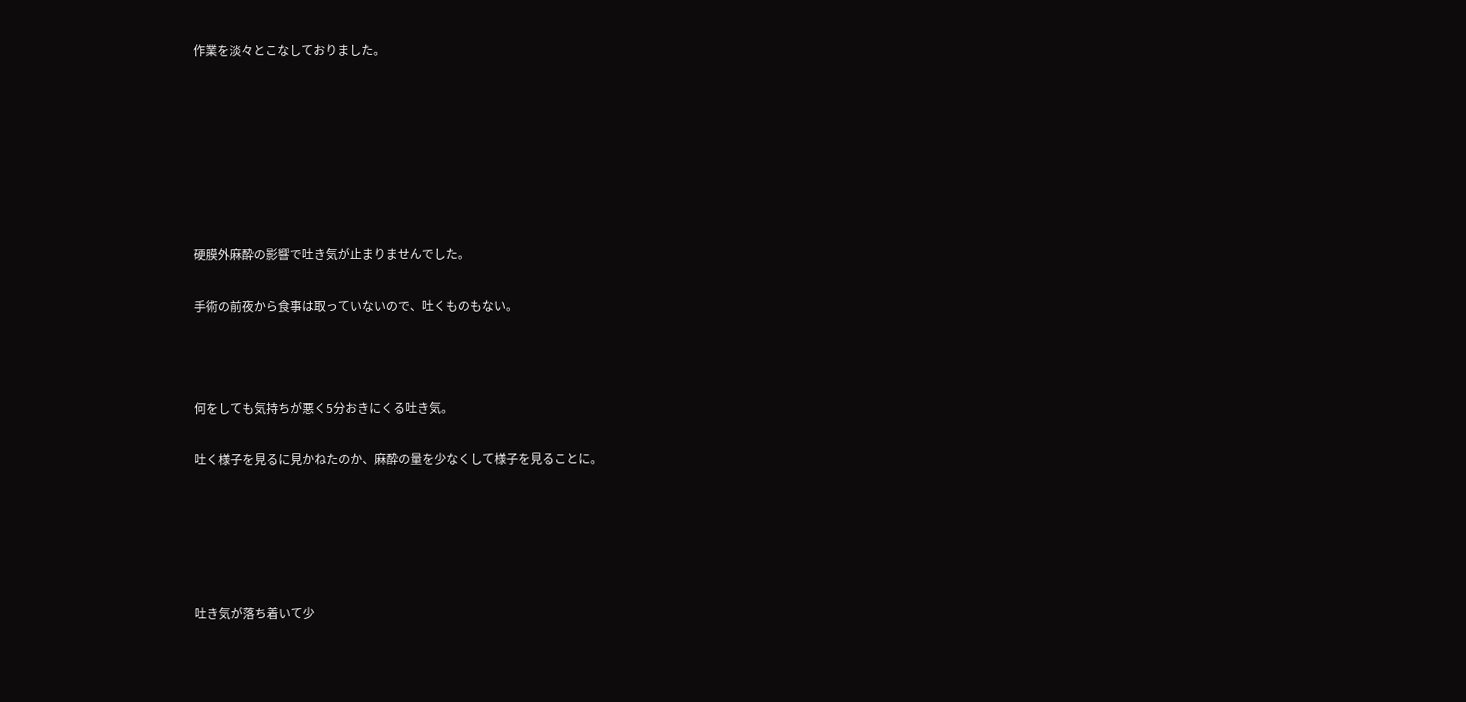作業を淡々とこなしておりました。







硬膜外麻酔の影響で吐き気が止まりませんでした。

手術の前夜から食事は取っていないので、吐くものもない。



何をしても気持ちが悪く5分おきにくる吐き気。

吐く様子を見るに見かねたのか、麻酔の量を少なくして様子を見ることに。





吐き気が落ち着いて少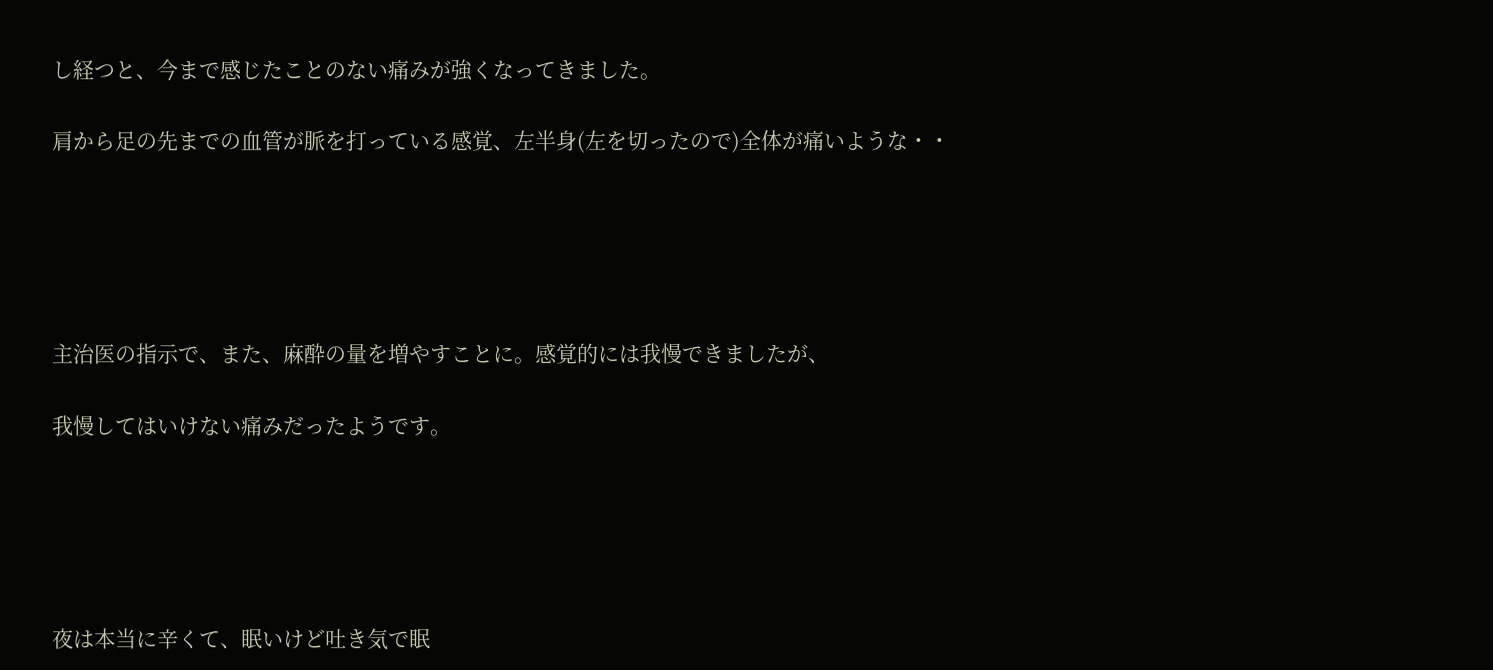し経つと、今まで感じたことのない痛みが強くなってきました。

肩から足の先までの血管が脈を打っている感覚、左半身(左を切ったので)全体が痛いような・・





主治医の指示で、また、麻酔の量を増やすことに。感覚的には我慢できましたが、

我慢してはいけない痛みだったようです。





夜は本当に辛くて、眠いけど吐き気で眠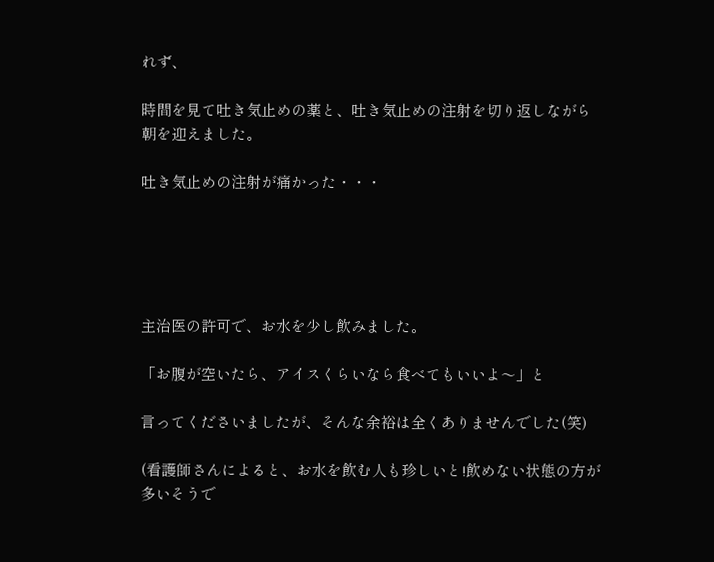れず、

時間を見て吐き気止めの薬と、吐き気止めの注射を切り返しながら朝を迎えました。

吐き気止めの注射が痛かった・・・





主治医の許可で、お水を少し飲みました。

「お腹が空いたら、アイスくらいなら食べてもいいよ〜」と

言ってくださいましたが、そんな余裕は全くありませんでした(笑)

(看護師さんによると、お水を飲む人も珍しいと!飲めない状態の方が多いそうで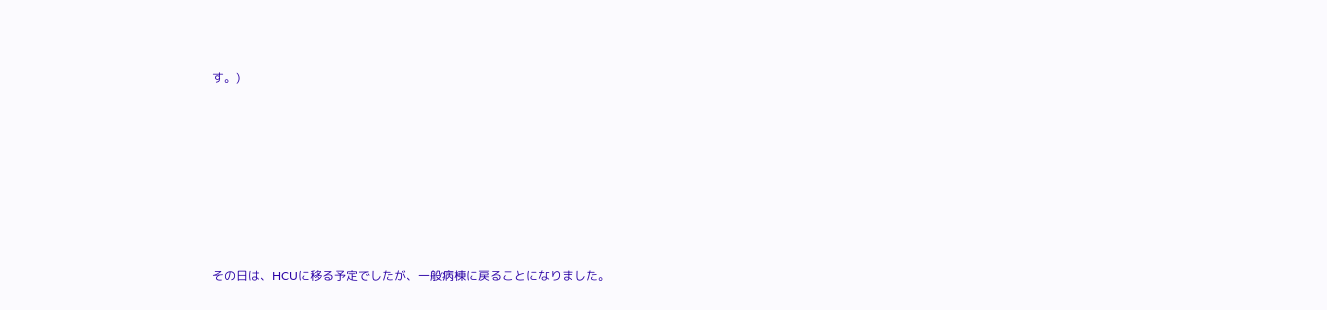す。)







その日は、HCUに移る予定でしたが、一般病棟に戻ることになりました。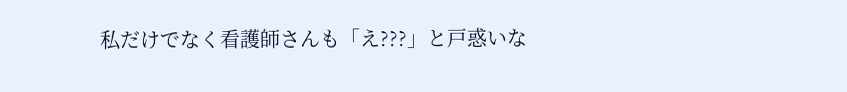私だけでなく看護師さんも「え???」と戸惑いな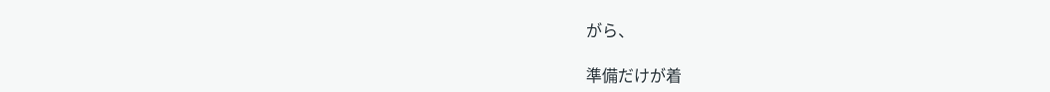がら、

準備だけが着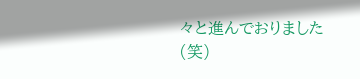々と進んでおりました(笑)